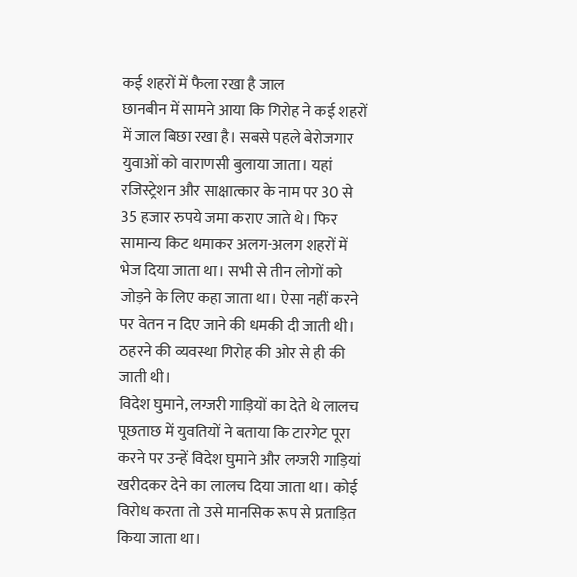कई शहरों में फैला रखा है जाल
छानबीन में सामने आया कि गिरोह ने कई शहरों में जाल बिछा रखा है। सबसे पहले बेरोजगार युवाओं को वाराणसी बुलाया जाता। यहां रजिस्ट्रेशन और साक्षात्कार के नाम पर 30 से 35 हजार रुपये जमा कराए जाते थे। फिर सामान्य किट थमाकर अलग-अलग शहरों में भेज दिया जाता था। सभी से तीन लोगों को जोड़ने के लिए कहा जाता था। ऐसा नहीं करने पर वेतन न दिए जाने की धमकी दी जाती थी। ठहरने की व्यवस्था गिरोह की ओर से ही की जाती थी।
विदेश घुमाने, लग्जरी गाड़ियों का देते थे लालच
पूछताछ में युवतियों ने बताया कि टारगेट पूरा करने पर उन्हें विदेश घुमाने और लग्जरी गाड़ियां खरीदकर देने का लालच दिया जाता था। कोई विरोध करता तो उसे मानसिक रूप से प्रताड़ित किया जाता था।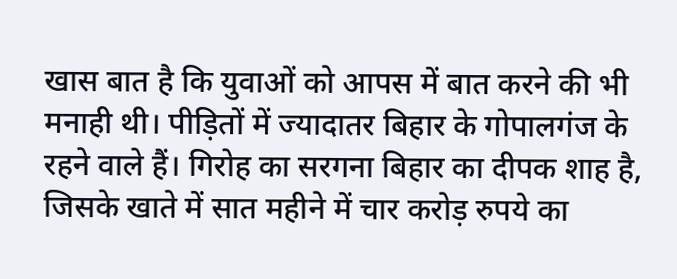खास बात है कि युवाओं को आपस में बात करने की भी मनाही थी। पीड़ितों में ज्यादातर बिहार के गोपालगंज के रहने वाले हैं। गिरोह का सरगना बिहार का दीपक शाह है, जिसके खाते में सात महीने में चार करोड़ रुपये का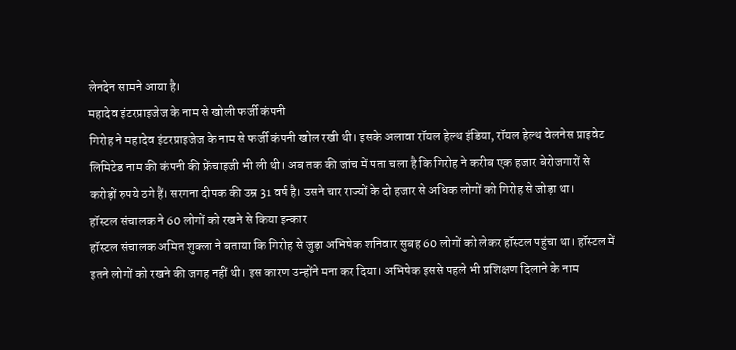लेनदेन सामने आया है।
महादेव इंटरप्राइजेज के नाम से खोली फर्जी कंपनी
गिरोह ने महादेव इंटरप्राइजेज के नाम से फर्जी कंपनी खोल रखी थी। इसके अलावा रॉयल हेल्थ इंडिया, रॉयल हेल्थ वेलनेस प्राइवेट लिमिटेड नाम की कंपनी की फ्रेंचाइजी भी ली थी। अब तक की जांच में पता चला है कि गिरोह ने करीब एक हजार बेरोजगारों से करोड़ों रुपये ठगे हैं। सरगना दीपक की उम्र 31 वर्ष है। उसने चार राज्यों के दो हजार से अधिक लोगों को गिरोह से जोड़ा था।
हॉस्टल संचालक ने 60 लोगों को रखने से किया इन्कार
हॉस्टल संचालक अमित शुक्ला ने बताया कि गिरोह से जुड़ा अभिषेक शनिवार सुबह 60 लोगों को लेकर हॉस्टल पहुंचा था। हॉस्टल में इतने लोगों को रखने की जगह नहीं थी। इस कारण उन्होंने मना कर दिया। अभिषेक इससे पहले भी प्रशिक्षण दिलाने के नाम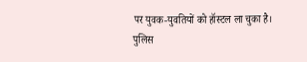पर युवक-युवतियों को हॉस्टल ला चुका है। पुलिस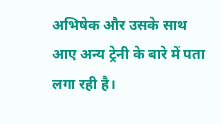अभिषेक और उसके साथ आए अन्य ट्रेनी के बारे में पता लगा रही है।